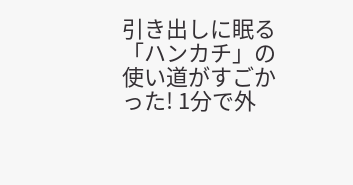引き出しに眠る「ハンカチ」の使い道がすごかった! 1分で外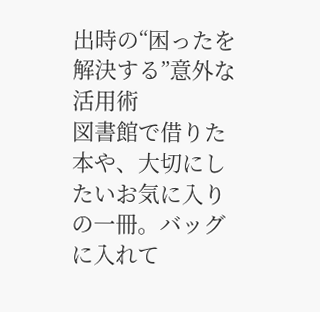出時の“困ったを解決する”意外な活用術
図書館で借りた本や、大切にしたいお気に入りの一冊。バッグに入れて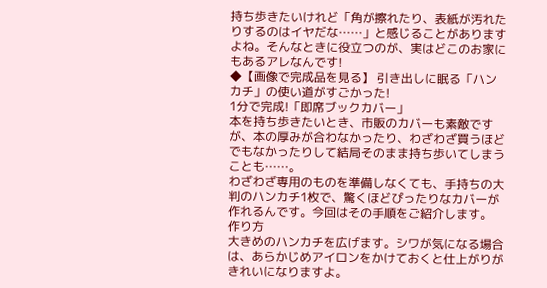持ち歩きたいけれど「角が擦れたり、表紙が汚れたりするのはイヤだな……」と感じることがありますよね。そんなときに役立つのが、実はどこのお家にもあるアレなんです!
◆【画像で完成品を見る】 引き出しに眠る「ハンカチ」の使い道がすごかった!
1分で完成!「即席ブックカバー」
本を持ち歩きたいとき、市販のカバーも素敵ですが、本の厚みが合わなかったり、わざわざ買うほどでもなかったりして結局そのまま持ち歩いてしまうことも……。
わざわざ専用のものを準備しなくても、手持ちの大判のハンカチ1枚で、驚くほどぴったりなカバーが作れるんです。今回はその手順をご紹介します。
作り方
大きめのハンカチを広げます。シワが気になる場合は、あらかじめアイロンをかけておくと仕上がりがきれいになりますよ。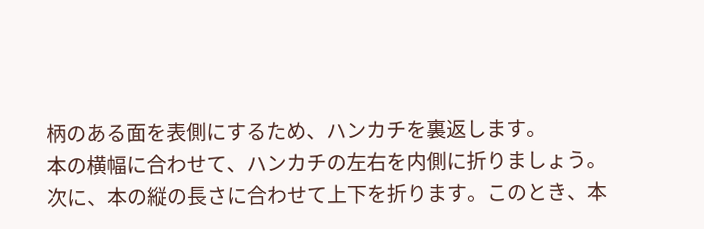柄のある面を表側にするため、ハンカチを裏返します。
本の横幅に合わせて、ハンカチの左右を内側に折りましょう。
次に、本の縦の長さに合わせて上下を折ります。このとき、本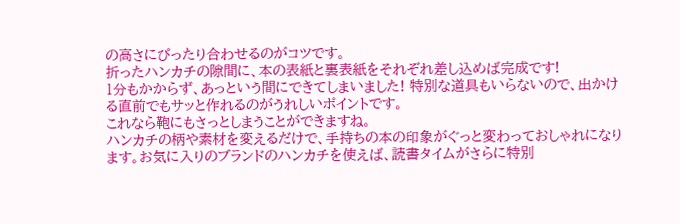の高さにぴったり合わせるのがコツです。
折ったハンカチの隙間に、本の表紙と裏表紙をそれぞれ差し込めば完成です!
1分もかからず、あっという間にできてしまいました! 特別な道具もいらないので、出かける直前でもサッと作れるのがうれしいポイントです。
これなら鞄にもさっとしまうことができますね。
ハンカチの柄や素材を変えるだけで、手持ちの本の印象がぐっと変わっておしゃれになります。お気に入りのブランドのハンカチを使えば、読書タイムがさらに特別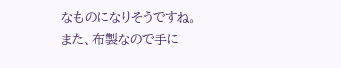なものになりそうですね。
また、布製なので手に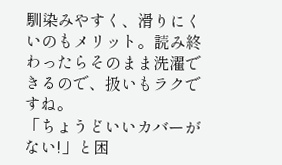馴染みやすく、滑りにくいのもメリット。読み終わったらそのまま洗濯できるので、扱いもラクですね。
「ちょうどいいカバーがない!」と困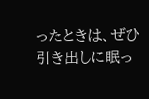ったときは、ぜひ引き出しに眠っ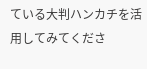ている大判ハンカチを活用してみてくださ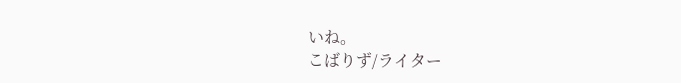いね。
こばりず/ライター